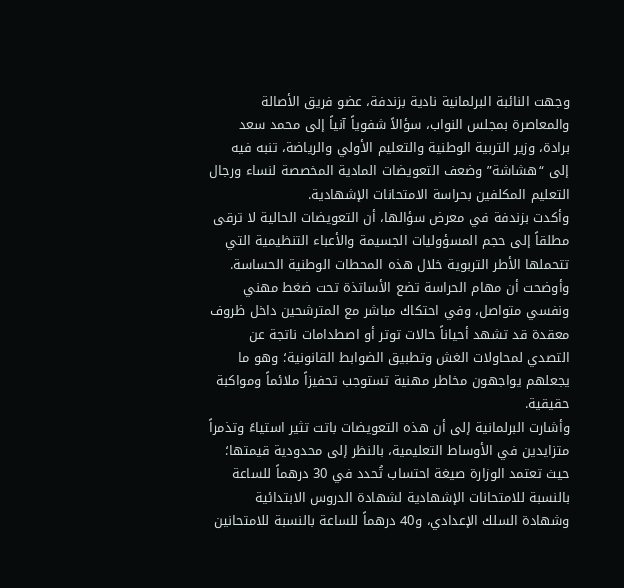وجهت النائبة البرلمانية نادية بزندفة، عضو فريق الأصالة والمعاصرة بمجلس النواب، سؤالاً شفوياً آنياً إلى محمد سعد برادة، وزير التربية الوطنية والتعليم الأولي والرياضة، تنبه فيه إلى “هشاشة” وضعف التعويضات المادية المخصصة لنساء ورجال التعليم المكلفين بحراسة الامتحانات الإشهادية.
وأكدت بزندفة في معرض سؤالها، أن التعويضات الحالية لا ترقى مطلقاً إلى حجم المسؤوليات الجسيمة والأعباء التنظيمية التي تتحملها الأطر التربوية خلال هذه المحطات الوطنية الحساسة. وأوضحت أن مهام الحراسة تضع الأساتذة تحت ضغط مهني ونفسي متواصل، وفي احتكاك مباشر مع المترشحين داخل ظروف معقدة قد تشهد أحياناً حالات توتر أو اصطدامات ناتجة عن التصدي لمحاولات الغش وتطبيق الضوابط القانونية؛ وهو ما يجعلهم يواجهون مخاطر مهنية تستوجب تحفيزاً ملائماً ومواكبة حقيقية.
وأشارت البرلمانية إلى أن هذه التعويضات باتت تثير استياءً وتذمراً متزايدين في الأوساط التعليمية، بالنظر إلى محدودية قيمتها؛ حيث تعتمد الوزارة صيغة احتساب تُحدد في 30 درهماً للساعة بالنسبة للامتحانات الإشهادية لشهادة الدروس الابتدائية وشهادة السلك الإعدادي، و40 درهماً للساعة بالنسبة للامتحانين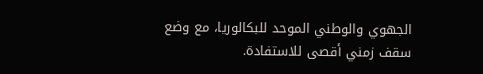الجهوي والوطني الموحد للبكالوريا، مع وضع سقف زمني أقصى للاستفادة.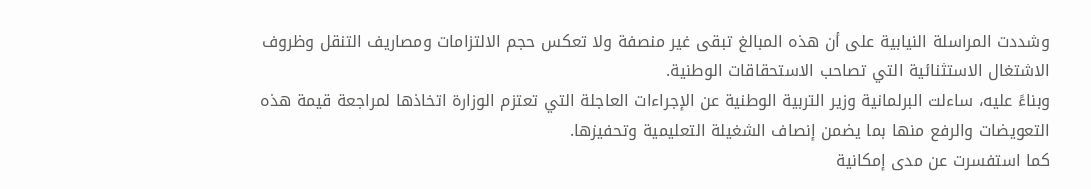وشددت المراسلة النيابية على أن هذه المبالغ تبقى غير منصفة ولا تعكس حجم الالتزامات ومصاريف التنقل وظروف الاشتغال الاستثنائية التي تصاحب الاستحقاقات الوطنية.
وبناءً عليه، ساءلت البرلمانية وزير التربية الوطنية عن الإجراءات العاجلة التي تعتزم الوزارة اتخاذها لمراجعة قيمة هذه التعويضات والرفع منها بما يضمن إنصاف الشغيلة التعليمية وتحفيزها.
كما استفسرت عن مدى إمكانية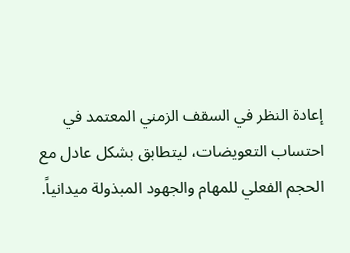إعادة النظر في السقف الزمني المعتمد في احتساب التعويضات، ليتطابق بشكل عادل مع الحجم الفعلي للمهام والجهود المبذولة ميدانياً.